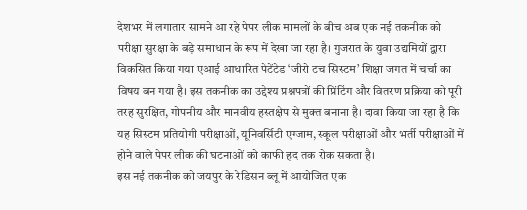देशभर में लगातार सामने आ रहे पेपर लीक मामलों के बीच अब एक नई तकनीक को परीक्षा सुरक्षा के बड़े समाधान के रूप में देखा जा रहा है। गुजरात के युवा उद्यमियों द्वारा विकसित किया गया एआई आधारित पेटेंटेड ‘जीरो टच सिस्टम’ शिक्षा जगत में चर्चा का विषय बन गया है। इस तकनीक का उद्देश्य प्रश्नपत्रों की प्रिंटिंग और वितरण प्रक्रिया को पूरी तरह सुरक्षित, गोपनीय और मानवीय हस्तक्षेप से मुक्त बनाना है। दावा किया जा रहा है कि यह सिस्टम प्रतियोगी परीक्षाओं, यूनिवर्सिटी एग्जाम, स्कूल परीक्षाओं और भर्ती परीक्षाओं में होने वाले पेपर लीक की घटनाओं को काफी हद तक रोक सकता है।
इस नई तकनीक को जयपुर के रेडिसन ब्लू में आयोजित एक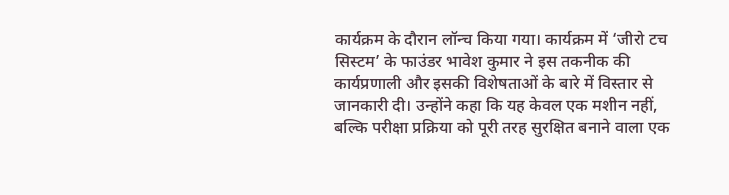कार्यक्रम के दौरान लॉन्च किया गया। कार्यक्रम में ‘जीरो टच सिस्टम’ के फाउंडर भावेश कुमार ने इस तकनीक की कार्यप्रणाली और इसकी विशेषताओं के बारे में विस्तार से जानकारी दी। उन्होंने कहा कि यह केवल एक मशीन नहीं, बल्कि परीक्षा प्रक्रिया को पूरी तरह सुरक्षित बनाने वाला एक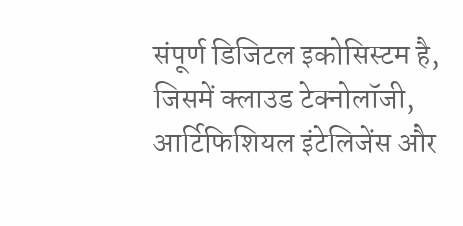संपूर्ण डिजिटल इकोसिस्टम है, जिसमें क्लाउड टेक्नोलॉजी, आर्टिफिशियल इंटेलिजेंस और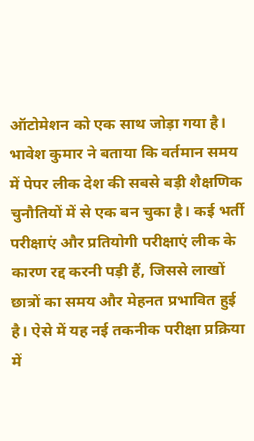ऑटोमेशन को एक साथ जोड़ा गया है।
भावेश कुमार ने बताया कि वर्तमान समय में पेपर लीक देश की सबसे बड़ी शैक्षणिक चुनौतियों में से एक बन चुका है। कई भर्ती परीक्षाएं और प्रतियोगी परीक्षाएं लीक के कारण रद्द करनी पड़ी हैं, जिससे लाखों छात्रों का समय और मेहनत प्रभावित हुई है। ऐसे में यह नई तकनीक परीक्षा प्रक्रिया में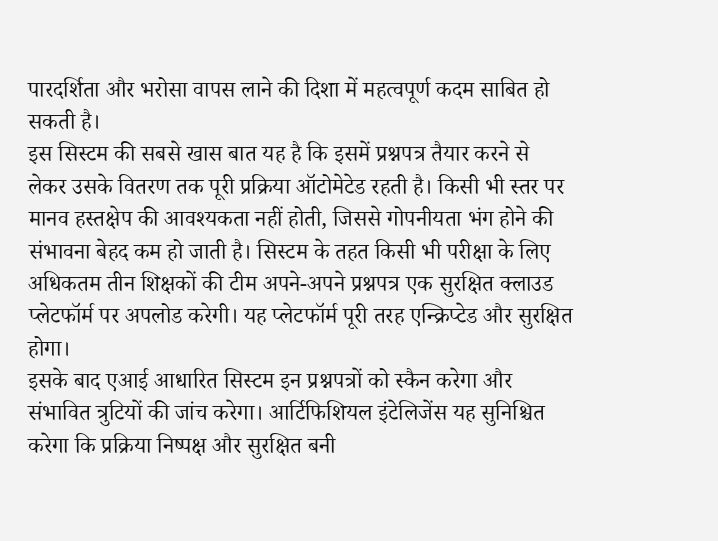पारदर्शिता और भरोसा वापस लाने की दिशा में महत्वपूर्ण कदम साबित हो सकती है।
इस सिस्टम की सबसे खास बात यह है कि इसमें प्रश्नपत्र तैयार करने से लेकर उसके वितरण तक पूरी प्रक्रिया ऑटोमेटेड रहती है। किसी भी स्तर पर मानव हस्तक्षेप की आवश्यकता नहीं होती, जिससे गोपनीयता भंग होने की संभावना बेहद कम हो जाती है। सिस्टम के तहत किसी भी परीक्षा के लिए अधिकतम तीन शिक्षकों की टीम अपने-अपने प्रश्नपत्र एक सुरक्षित क्लाउड प्लेटफॉर्म पर अपलोड करेगी। यह प्लेटफॉर्म पूरी तरह एन्क्रिप्टेड और सुरक्षित होगा।
इसके बाद एआई आधारित सिस्टम इन प्रश्नपत्रों को स्कैन करेगा और संभावित त्रुटियों की जांच करेगा। आर्टिफिशियल इंटेलिजेंस यह सुनिश्चित करेगा कि प्रक्रिया निष्पक्ष और सुरक्षित बनी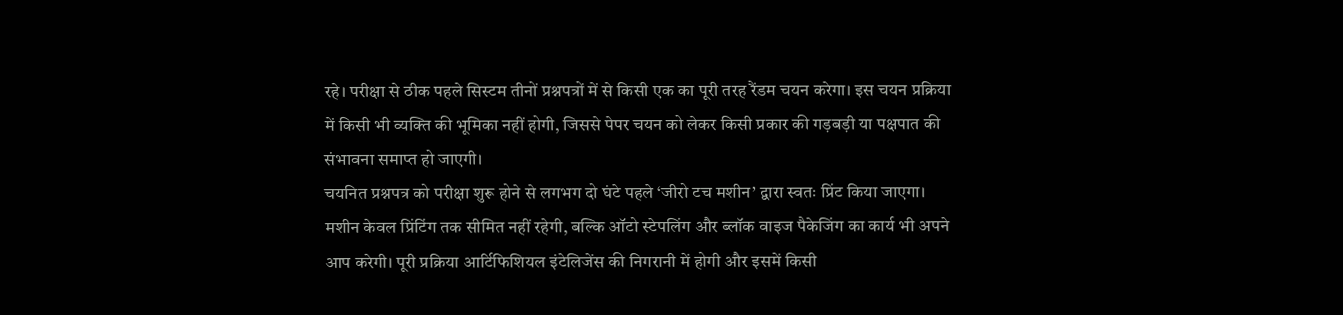रहे। परीक्षा से ठीक पहले सिस्टम तीनों प्रश्नपत्रों में से किसी एक का पूरी तरह रैंडम चयन करेगा। इस चयन प्रक्रिया में किसी भी व्यक्ति की भूमिका नहीं होगी, जिससे पेपर चयन को लेकर किसी प्रकार की गड़बड़ी या पक्षपात की संभावना समाप्त हो जाएगी।
चयनित प्रश्नपत्र को परीक्षा शुरू होने से लगभग दो घंटे पहले ‘जीरो टच मशीन’ द्वारा स्वतः प्रिंट किया जाएगा। मशीन केवल प्रिंटिंग तक सीमित नहीं रहेगी, बल्कि ऑटो स्टेपलिंग और ब्लॉक वाइज पैकेजिंग का कार्य भी अपने आप करेगी। पूरी प्रक्रिया आर्टिफिशियल इंटेलिजेंस की निगरानी में होगी और इसमें किसी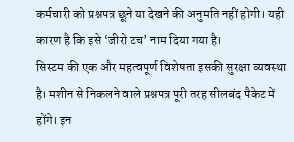कर्मचारी को प्रश्नपत्र छूने या देखने की अनुमति नहीं होगी। यही कारण है कि इसे ‘जीरो टच’ नाम दिया गया है।
सिस्टम की एक और महत्वपूर्ण विशेषता इसकी सुरक्षा व्यवस्था है। मशीन से निकलने वाले प्रश्नपत्र पूरी तरह सीलबंद पैकेट में होंगे। इन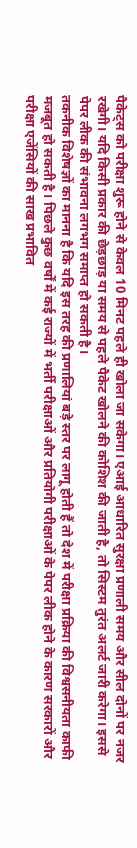पैकेट्स को परीक्षा शुरू होने से केवल 10 मिनट पहले ही खोला जा सकेगा। एआई आधारित सुरक्षा प्रणाली समय और सील दोनों पर नजर रखेगी। यदि किसी प्रकार की छेड़छाड़ या समय से पहले पैकेट खोलने की कोशिश की जाती है, तो सिस्टम तुरंत अलर्ट जारी करेगा। इससे पेपर लीक की संभावना लगभग समाप्त हो सकती है।
तकनीक विशेषज्ञों का मानना है कि यदि इस तरह की प्रणालियां बड़े स्तर पर लागू होती हैं तो देश में परीक्षा प्रक्रिया की विश्वसनीयता काफी मजबूत हो सकती है। पिछले कुछ वर्षों में कई राज्यों में भर्ती परीक्षाओं और प्रतियोगी परीक्षाओं के पेपर लीक होने के कारण सरकारों और परीक्षा एजेंसियों की साख प्रभावित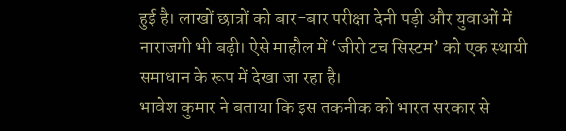हुई है। लाखों छात्रों को बार-बार परीक्षा देनी पड़ी और युवाओं में नाराजगी भी बढ़ी। ऐसे माहौल में ‘जीरो टच सिस्टम’ को एक स्थायी समाधान के रूप में देखा जा रहा है।
भावेश कुमार ने बताया कि इस तकनीक को भारत सरकार से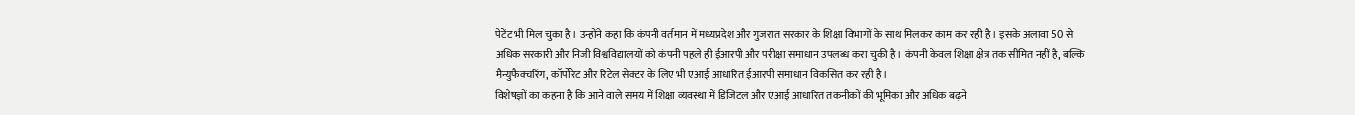पेटेंट भी मिल चुका है। उन्होंने कहा कि कंपनी वर्तमान में मध्यप्रदेश और गुजरात सरकार के शिक्षा विभागों के साथ मिलकर काम कर रही है। इसके अलावा 50 से अधिक सरकारी और निजी विश्वविद्यालयों को कंपनी पहले ही ईआरपी और परीक्षा समाधान उपलब्ध करा चुकी है। कंपनी केवल शिक्षा क्षेत्र तक सीमित नहीं है, बल्कि मैन्युफैक्चरिंग, कॉर्पोरेट और रिटेल सेक्टर के लिए भी एआई आधारित ईआरपी समाधान विकसित कर रही है।
विशेषज्ञों का कहना है कि आने वाले समय में शिक्षा व्यवस्था में डिजिटल और एआई आधारित तकनीकों की भूमिका और अधिक बढ़ने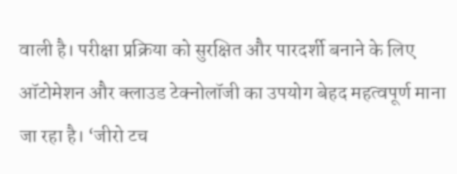वाली है। परीक्षा प्रक्रिया को सुरक्षित और पारदर्शी बनाने के लिए ऑटोमेशन और क्लाउड टेक्नोलॉजी का उपयोग बेहद महत्वपूर्ण माना जा रहा है। ‘जीरो टच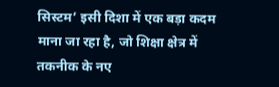सिस्टम’ इसी दिशा में एक बड़ा कदम माना जा रहा है, जो शिक्षा क्षेत्र में तकनीक के नए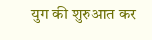युग की शुरुआत कर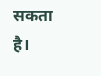सकता है।